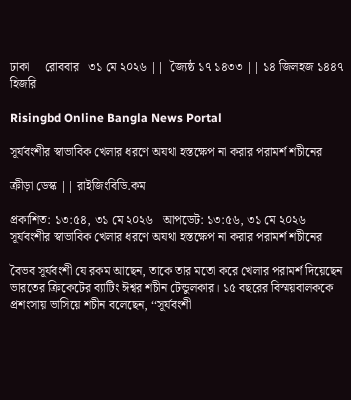ঢাকা     রোববার   ৩১ মে ২০২৬ ||  জ্যৈষ্ঠ ১৭ ১৪৩৩ || ১৪ জিলহজ ১৪৪৭ হিজরি

Risingbd Online Bangla News Portal

সূর্যবংশীর স্বাভাবিক খেলার ধরণে অযথা হস্তক্ষেপ না করার পরামর্শ শচীনের

ক্রীড়া ডেস্ক || রাইজিংবিডি.কম

প্রকাশিত: ১৩:৫৪, ৩১ মে ২০২৬   আপডেট: ১৩:৫৬, ৩১ মে ২০২৬
সূর্যবংশীর স্বাভাবিক খেলার ধরণে অযথা হস্তক্ষেপ না করার পরামর্শ শচীনের

বৈভব সূর্যবংশী যে রকম আছেন, তাকে তার মতো করে খেলার পরামর্শ দিয়েছেন ভারতের ক্রিকেটের ব‌্যাটিং ঈশ্বর শচীন টেন্ডুলকার। ১৫ বছরের বিস্ময়বালককে প্রশংসায় ভাসিয়ে শচীন বলেছেন, ‘‘সূর্যবংশী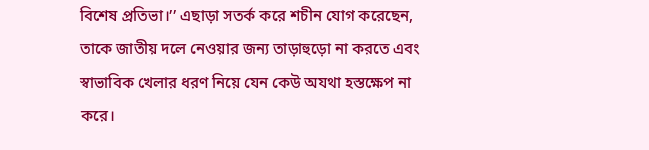বিশেষ প্রতিভা।’’ এছাড়া সতর্ক করে শচীন যোগ করেছেন, তাকে জাতীয় দলে নেওয়ার জন‌্য তাড়াহুড়ো না করতে এবং স্বাভাবিক খেলার ধরণ নিয়ে যেন কেউ অযথা হস্তক্ষেপ না করে।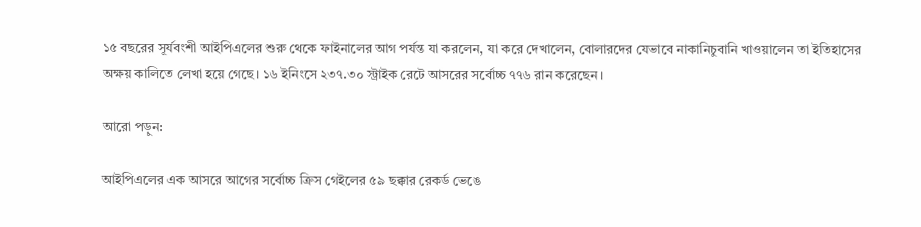১৫ বছরের সূর্যবংশী আইপিএলের শুরু থেকে ফাইনালের আগ পর্যন্ত যা করলেন, যা করে দেখালেন, বোলারদের যেভাবে নাকানিচুবানি খাওয়ালেন তা ইতিহাসের অক্ষয় কালিতে লেখা হয়ে গেছে। ১৬ ইনিংসে ২৩৭.৩০ স্ট্রাইক রেটে আসরের সর্বোচ্চ ৭৭৬ রান করেছেন।

আরো পড়ুন:

আইপিএলের এক আসরে আগের সর্বোচ্চ ক্রিস গেইলের ৫৯ ছক্কার রেকর্ড ভেঙে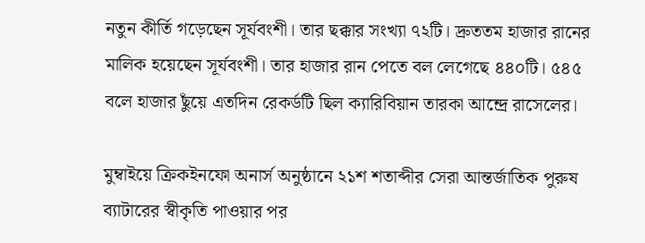নতুন কীর্তি গড়েছেন সূর্যবংশী। তার ছক্কার সংখ্যা ৭২টি। দ্রুততম হাজার রানের মালিক হয়েছেন সূর্যবংশী। তার হাজার রান পেতে বল লেগেছে ৪৪০টি। ৫৪৫ বলে হাজার ছুঁয়ে এতদিন রেকর্ডটি ছিল ক্যারিবিয়ান তারকা আন্দ্রে রাসেলের।

মুম্বাইয়ে ক্রিকইনফো অনার্স অনুষ্ঠানে ২১শ শতাব্দীর সেরা আন্তর্জাতিক পুরুষ ব্যাটারের স্বীকৃতি পাওয়ার পর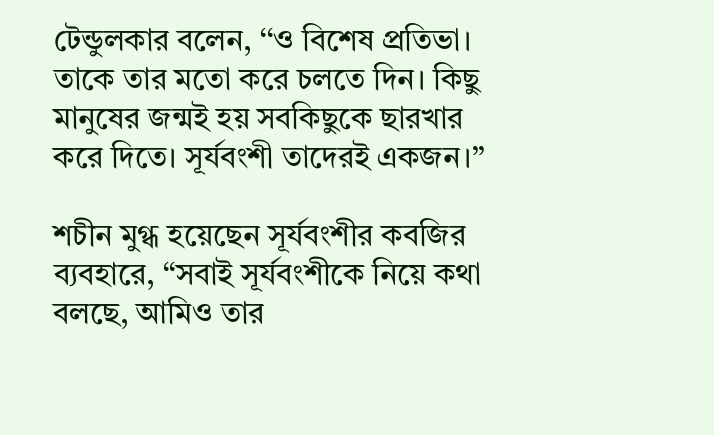টেন্ডুলকার বলেন, ‘‘ও বিশেষ প্রতিভা। তাকে তার মতো করে চলতে দিন। কিছু মানুষের জন্মই হয় সবকিছুকে ছারখার করে দিতে। সূর্যবংশী তাদেরই একজন।’’

শচীন মুগ্ধ হয়েছেন সূর্যবংশীর কবজির ব‌্যবহারে, ‘‘সবাই সূর্যবংশীকে নিয়ে কথা বলছে, আমিও তার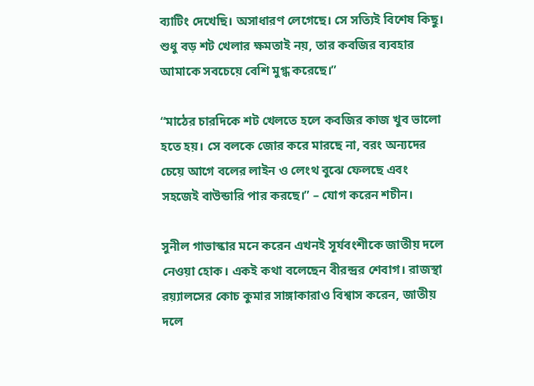ব্যাটিং দেখেছি। অসাধারণ লেগেছে। সে সত্যিই বিশেষ কিছু। শুধু বড় শট খেলার ক্ষমতাই নয়, তার কবজির ব্যবহার আমাকে সবচেয়ে বেশি মুগ্ধ করেছে।”

“মাঠের চারদিকে শট খেলতে হলে কবজির কাজ খুব ভালো হতে হয়। সে বলকে জোর করে মারছে না, বরং অন্যদের চেয়ে আগে বলের লাইন ও লেংথ বুঝে ফেলছে এবং সহজেই বাউন্ডারি পার করছে।” – যোগ করেন শচীন।

সুনীল গাভাস্কার মনে করেন এখনই সূর্যবংশীকে জাতীয় দলে নেওয়া হোক। একই কথা বলেছেন বীরন্দ্রর শেবাগ। রাজস্থা রয়‌্যালসের কোচ কুমার সাঙ্গাকারাও বিশ্বাস করেন, জাতীয় দলে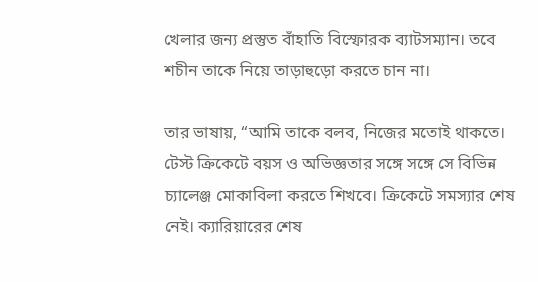খেলার জন‌্য প্রস্তুত বাঁহাতি বিস্ফোরক ব‌্যাটসম‌্যান। তবে শচীন তাকে নিয়ে তাড়াহুড়ো করতে চান না।

তার ভাষায়, “আমি তাকে বলব, নিজের মতোই থাকতে। টেস্ট ক্রিকেটে বয়স ও অভিজ্ঞতার সঙ্গে সঙ্গে সে বিভিন্ন চ্যালেঞ্জ মোকাবিলা করতে শিখবে। ক্রিকেটে সমস্যার শেষ নেই। ক্যারিয়ারের শেষ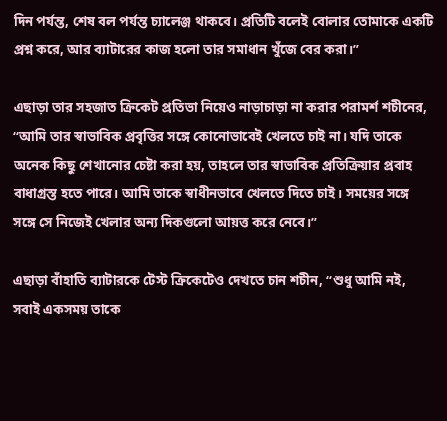দিন পর্যন্ত, শেষ বল পর্যন্ত চ্যালেঞ্জ থাকবে। প্রতিটি বলেই বোলার তোমাকে একটি প্রশ্ন করে, আর ব্যাটারের কাজ হলো তার সমাধান খুঁজে বের করা।”

এছাড়া তার সহজাত ক্রিকেট প্রতিভা নিয়েও নাড়াচাড়া না করার পরামর্শ শচীনের, ‘‘আমি তার স্বাভাবিক প্রবৃত্তির সঙ্গে কোনোভাবেই খেলতে চাই না। যদি তাকে অনেক কিছু শেখানোর চেষ্টা করা হয়, তাহলে তার স্বাভাবিক প্রতিক্রিয়ার প্রবাহ বাধাগ্রস্ত হতে পারে। আমি তাকে স্বাধীনভাবে খেলতে দিতে চাই। সময়ের সঙ্গে সঙ্গে সে নিজেই খেলার অন্য দিকগুলো আয়ত্ত করে নেবে।”

এছাড়া বাঁহাতি ব‌্যাটারকে টেস্ট ক্রিকেটেও দেখতে চান শচীন, ‘‘শুধু আমি নই, সবাই একসময় তাকে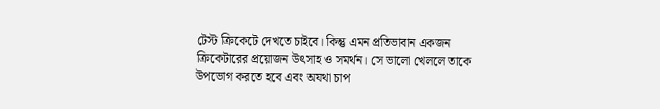টেস্ট ক্রিকেটে দেখতে চাইবে। কিন্তু এমন প্রতিভাবান একজন ক্রিকেটারের প্রয়োজন উৎসাহ ও সমর্থন। সে ভালো খেললে তাকে উপভোগ করতে হবে এবং অযথা চাপ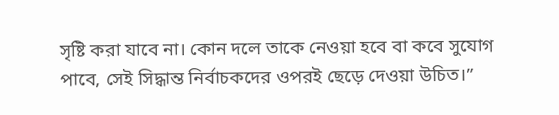সৃষ্টি করা যাবে না। কোন দলে তাকে নেওয়া হবে বা কবে সুযোগ পাবে, সেই সিদ্ধান্ত নির্বাচকদের ওপরই ছেড়ে দেওয়া উচিত।”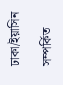ঢাকা/ইয়াসিন

সম্পর্কিত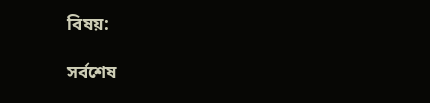বিষয়:

সর্বশেষ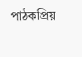পাঠকপ্রিয়